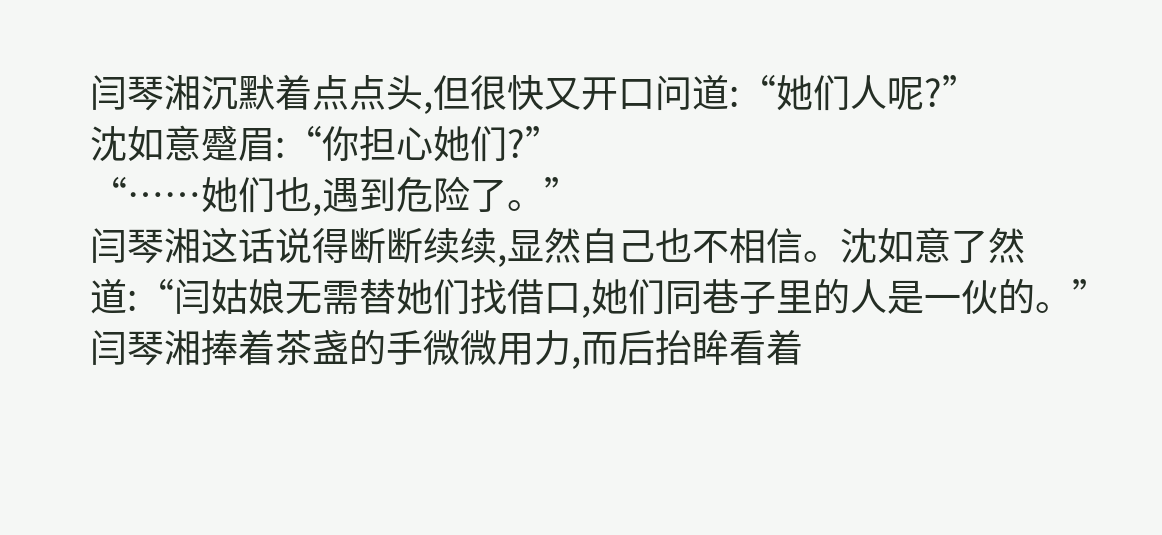闫琴湘沉默着点点头,但很快又开口问道:“她们人呢?”
沈如意蹙眉:“你担心她们?”
“……她们也,遇到危险了。”
闫琴湘这话说得断断续续,显然自己也不相信。沈如意了然道:“闫姑娘无需替她们找借口,她们同巷子里的人是一伙的。”
闫琴湘捧着茶盏的手微微用力,而后抬眸看着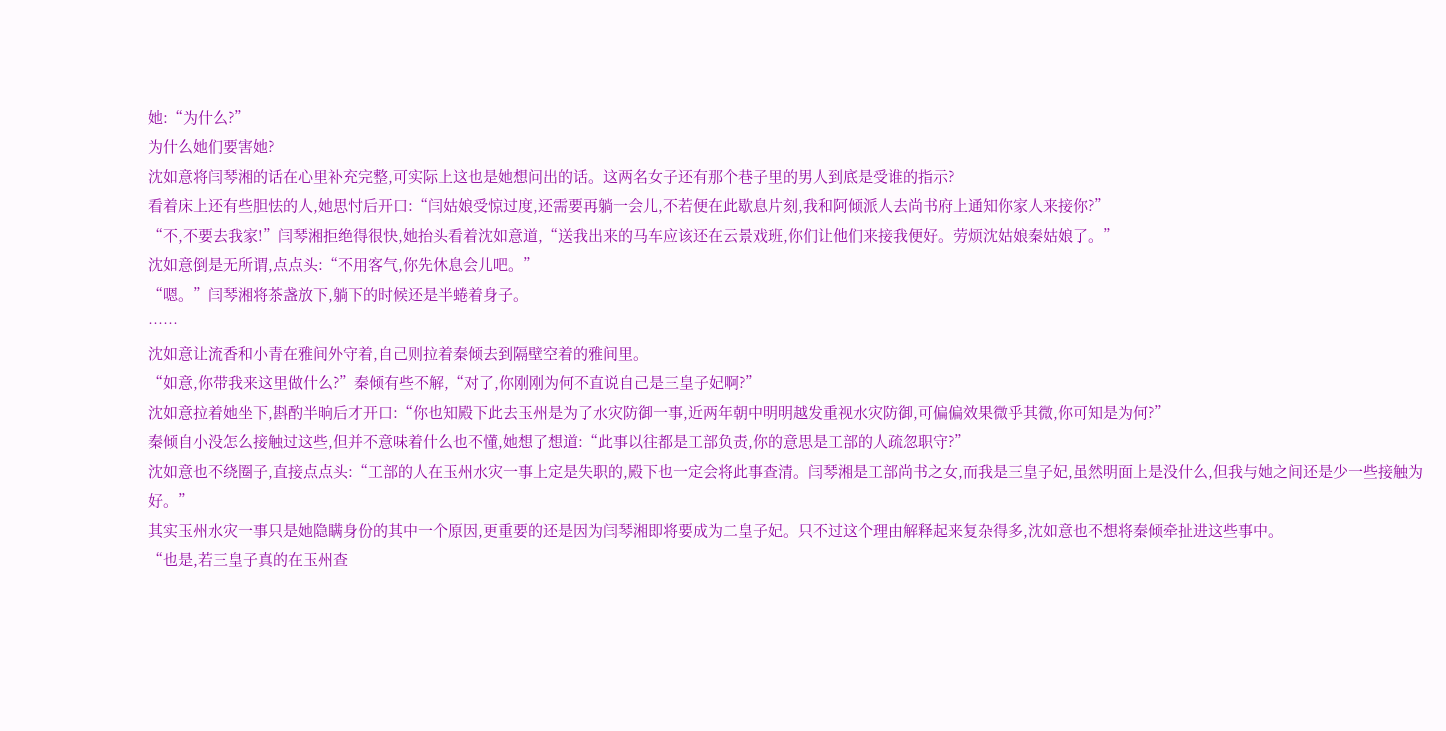她:“为什么?”
为什么她们要害她?
沈如意将闫琴湘的话在心里补充完整,可实际上这也是她想问出的话。这两名女子还有那个巷子里的男人到底是受谁的指示?
看着床上还有些胆怯的人,她思忖后开口:“闫姑娘受惊过度,还需要再躺一会儿,不若便在此歇息片刻,我和阿倾派人去尚书府上通知你家人来接你?”
“不,不要去我家!”闫琴湘拒绝得很快,她抬头看着沈如意道,“送我出来的马车应该还在云景戏班,你们让他们来接我便好。劳烦沈姑娘秦姑娘了。”
沈如意倒是无所谓,点点头:“不用客气,你先休息会儿吧。”
“嗯。”闫琴湘将茶盏放下,躺下的时候还是半蜷着身子。
……
沈如意让流香和小青在雅间外守着,自己则拉着秦倾去到隔壁空着的雅间里。
“如意,你带我来这里做什么?”秦倾有些不解,“对了,你刚刚为何不直说自己是三皇子妃啊?”
沈如意拉着她坐下,斟酌半晌后才开口:“你也知殿下此去玉州是为了水灾防御一事,近两年朝中明明越发重视水灾防御,可偏偏效果微乎其微,你可知是为何?”
秦倾自小没怎么接触过这些,但并不意味着什么也不懂,她想了想道:“此事以往都是工部负责,你的意思是工部的人疏忽职守?”
沈如意也不绕圈子,直接点点头:“工部的人在玉州水灾一事上定是失职的,殿下也一定会将此事查清。闫琴湘是工部尚书之女,而我是三皇子妃,虽然明面上是没什么,但我与她之间还是少一些接触为好。”
其实玉州水灾一事只是她隐瞒身份的其中一个原因,更重要的还是因为闫琴湘即将要成为二皇子妃。只不过这个理由解释起来复杂得多,沈如意也不想将秦倾牵扯进这些事中。
“也是,若三皇子真的在玉州查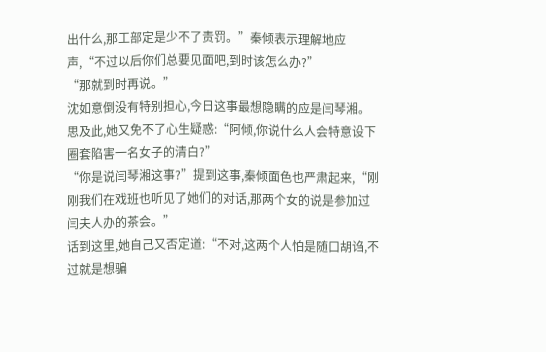出什么,那工部定是少不了责罚。”秦倾表示理解地应声,“不过以后你们总要见面吧,到时该怎么办?”
“那就到时再说。”
沈如意倒没有特别担心,今日这事最想隐瞒的应是闫琴湘。
思及此,她又免不了心生疑惑:“阿倾,你说什么人会特意设下圈套陷害一名女子的清白?”
“你是说闫琴湘这事?”提到这事,秦倾面色也严肃起来,“刚刚我们在戏班也听见了她们的对话,那两个女的说是参加过闫夫人办的茶会。”
话到这里,她自己又否定道:“不对,这两个人怕是随口胡诌,不过就是想骗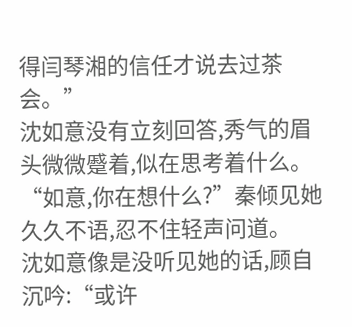得闫琴湘的信任才说去过茶会。”
沈如意没有立刻回答,秀气的眉头微微蹙着,似在思考着什么。
“如意,你在想什么?”秦倾见她久久不语,忍不住轻声问道。
沈如意像是没听见她的话,顾自沉吟:“或许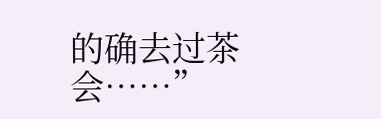的确去过茶会……”